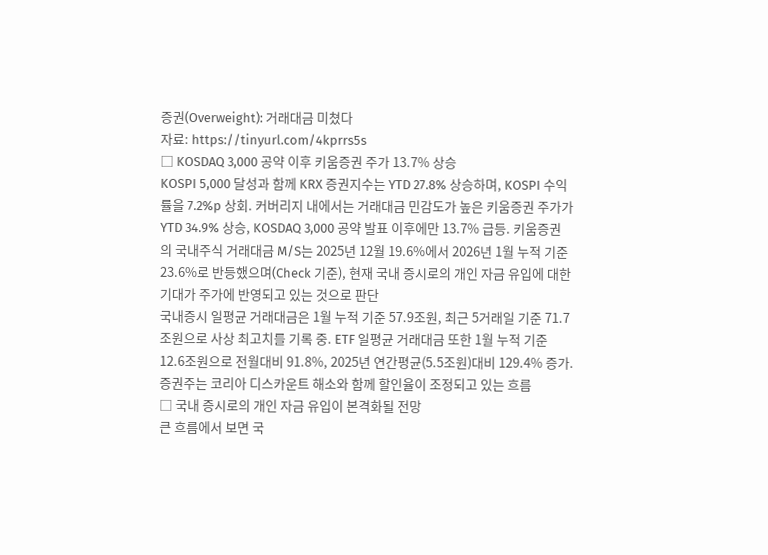증권(Overweight): 거래대금 미쳤다
자료: https://tinyurl.com/4kprrs5s
□ KOSDAQ 3,000 공약 이후 키움증권 주가 13.7% 상승
KOSPI 5,000 달성과 함께 KRX 증권지수는 YTD 27.8% 상승하며, KOSPI 수익률을 7.2%p 상회. 커버리지 내에서는 거래대금 민감도가 높은 키움증권 주가가 YTD 34.9% 상승, KOSDAQ 3,000 공약 발표 이후에만 13.7% 급등. 키움증권의 국내주식 거래대금 M/S는 2025년 12월 19.6%에서 2026년 1월 누적 기준 23.6%로 반등했으며(Check 기준), 현재 국내 증시로의 개인 자금 유입에 대한 기대가 주가에 반영되고 있는 것으로 판단
국내증시 일평균 거래대금은 1월 누적 기준 57.9조원, 최근 5거래일 기준 71.7조원으로 사상 최고치를 기록 중. ETF 일평균 거래대금 또한 1월 누적 기준 12.6조원으로 전월대비 91.8%, 2025년 연간평균(5.5조원)대비 129.4% 증가. 증권주는 코리아 디스카운트 해소와 함께 할인율이 조정되고 있는 흐름
□ 국내 증시로의 개인 자금 유입이 본격화될 전망
큰 흐름에서 보면 국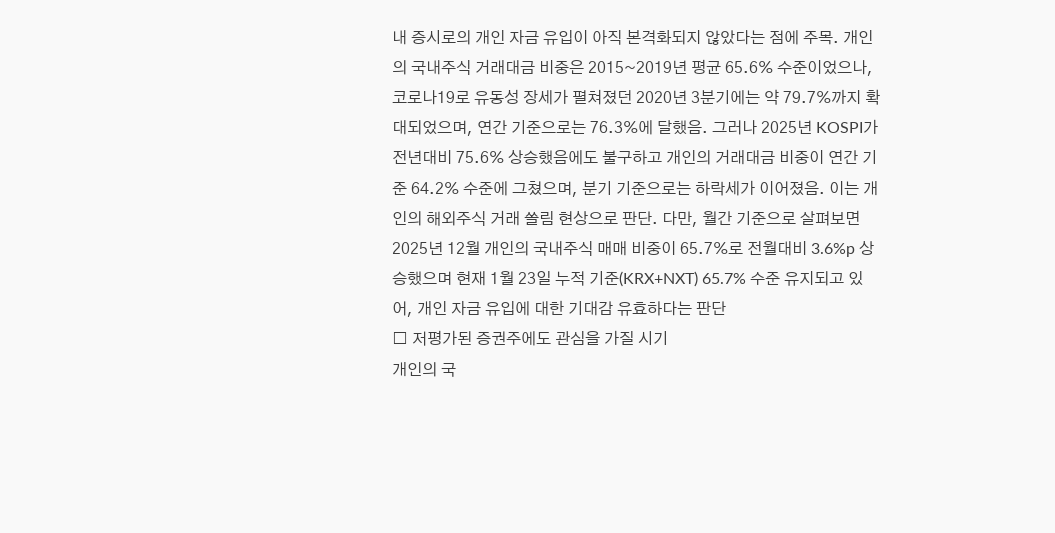내 증시로의 개인 자금 유입이 아직 본격화되지 않았다는 점에 주목. 개인의 국내주식 거래대금 비중은 2015~2019년 평균 65.6% 수준이었으나, 코로나19로 유동성 장세가 펼쳐졌던 2020년 3분기에는 약 79.7%까지 확대되었으며, 연간 기준으로는 76.3%에 달했음. 그러나 2025년 KOSPI가 전년대비 75.6% 상승했음에도 불구하고 개인의 거래대금 비중이 연간 기준 64.2% 수준에 그쳤으며, 분기 기준으로는 하락세가 이어졌음. 이는 개인의 해외주식 거래 쏠림 현상으로 판단. 다만, 월간 기준으로 살펴보면 2025년 12월 개인의 국내주식 매매 비중이 65.7%로 전월대비 3.6%p 상승했으며 현재 1월 23일 누적 기준(KRX+NXT) 65.7% 수준 유지되고 있어, 개인 자금 유입에 대한 기대감 유효하다는 판단
□ 저평가된 증권주에도 관심을 가질 시기
개인의 국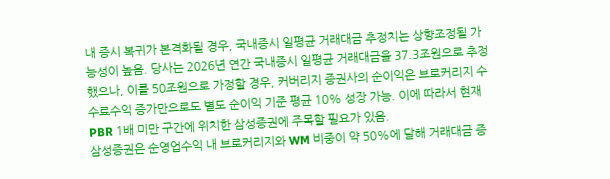내 증시 복귀가 본격화될 경우, 국내증시 일평균 거래대금 추정치는 상향조정될 가능성이 높음. 당사는 2026년 연간 국내증시 일평균 거래대금을 37.3조원으로 추정했으나, 이를 50조원으로 가정할 경우, 커버리지 증권사의 순이익은 브로커리지 수수료수익 증가만으로도 별도 순이익 기준 평균 10% 성장 가능. 이에 따라서 현재 PBR 1배 미만 구간에 위치한 삼성증권에 주목할 필요가 있음.
삼성증권은 순영업수익 내 브로커리지와 WM 비중이 약 50%에 달해 거래대금 증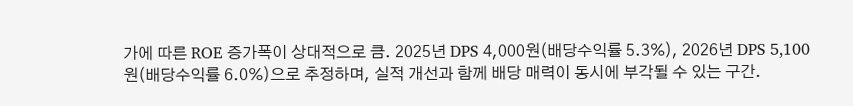가에 따른 ROE 증가폭이 상대적으로 큼. 2025년 DPS 4,000원(배당수익률 5.3%), 2026년 DPS 5,100원(배당수익률 6.0%)으로 추정하며, 실적 개선과 함께 배당 매력이 동시에 부각될 수 있는 구간.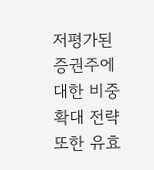저평가된 증권주에 대한 비중 확대 전략 또한 유효